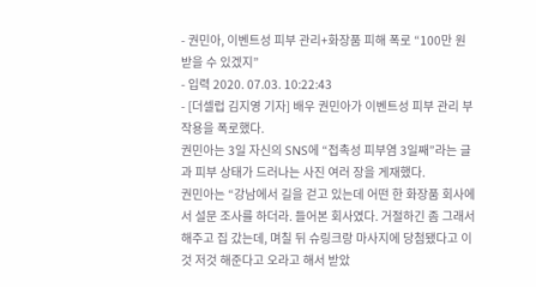- 권민아, 이벤트성 피부 관리+화장품 피해 폭로 “100만 원 받을 수 있겠지”
- 입력 2020. 07.03. 10:22:43
- [더셀럽 김지영 기자] 배우 권민아가 이벤트성 피부 관리 부작용을 폭로했다.
권민아는 3일 자신의 SNS에 “접촉성 피부염 3일째”라는 글과 피부 상태가 드러나는 사진 여러 장을 게재했다.
권민아는 “강남에서 길을 걷고 있는데 어떤 한 화장품 회사에서 설문 조사를 하더라. 들어본 회사였다. 거절하긴 좀 그래서 해주고 집 갔는데, 며칠 뒤 슈링크랑 마사지에 당첨됐다고 이것 저것 해준다고 오라고 해서 받았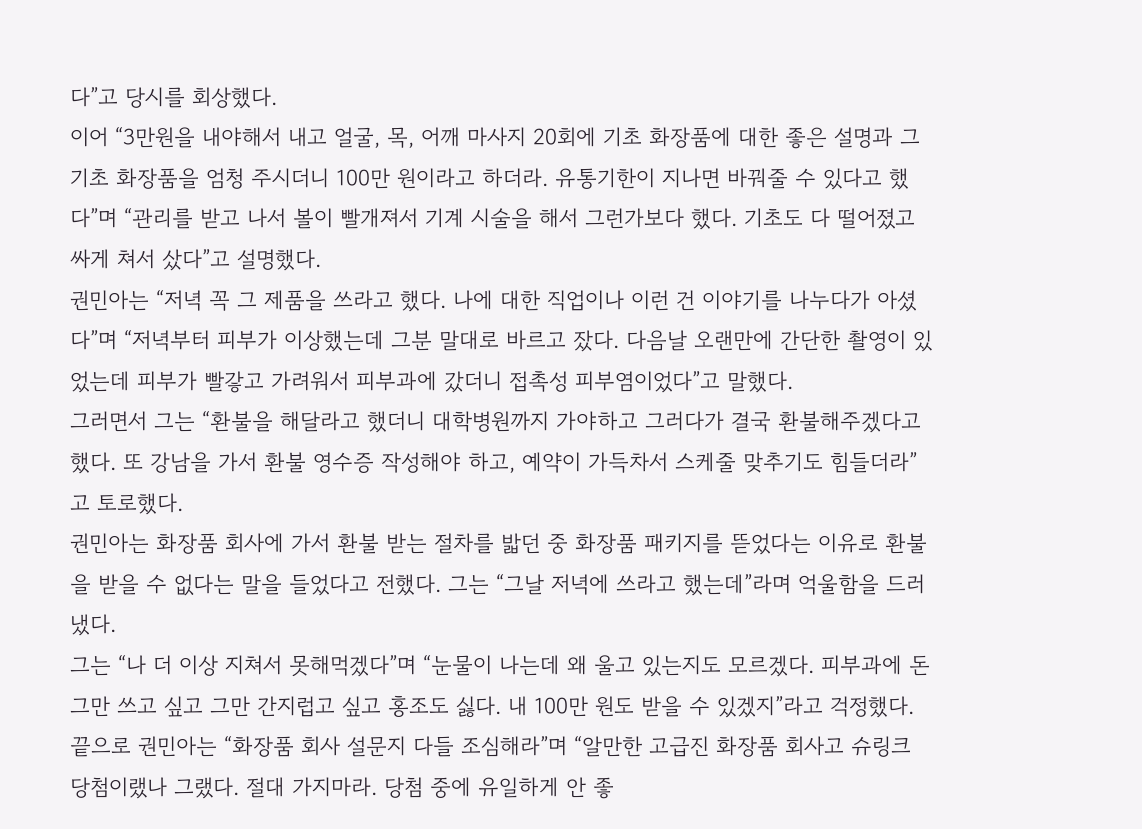다”고 당시를 회상했다.
이어 “3만원을 내야해서 내고 얼굴, 목, 어깨 마사지 20회에 기초 화장품에 대한 좋은 설명과 그 기초 화장품을 엄청 주시더니 100만 원이라고 하더라. 유통기한이 지나면 바꿔줄 수 있다고 했다”며 “관리를 받고 나서 볼이 빨개져서 기계 시술을 해서 그런가보다 했다. 기초도 다 떨어졌고 싸게 쳐서 샀다”고 설명했다.
권민아는 “저녁 꼭 그 제품을 쓰라고 했다. 나에 대한 직업이나 이런 건 이야기를 나누다가 아셨다”며 “저녁부터 피부가 이상했는데 그분 말대로 바르고 잤다. 다음날 오랜만에 간단한 촬영이 있었는데 피부가 빨갛고 가려워서 피부과에 갔더니 접촉성 피부염이었다”고 말했다.
그러면서 그는 “환불을 해달라고 했더니 대학병원까지 가야하고 그러다가 결국 환불해주겠다고 했다. 또 강남을 가서 환불 영수증 작성해야 하고, 예약이 가득차서 스케줄 맞추기도 힘들더라”고 토로했다.
권민아는 화장품 회사에 가서 환불 받는 절차를 밟던 중 화장품 패키지를 뜯었다는 이유로 환불을 받을 수 없다는 말을 들었다고 전했다. 그는 “그날 저녁에 쓰라고 했는데”라며 억울함을 드러냈다.
그는 “나 더 이상 지쳐서 못해먹겠다”며 “눈물이 나는데 왜 울고 있는지도 모르겠다. 피부과에 돈 그만 쓰고 싶고 그만 간지럽고 싶고 홍조도 싫다. 내 100만 원도 받을 수 있겠지”라고 걱정했다.
끝으로 권민아는 “화장품 회사 설문지 다들 조심해라”며 “알만한 고급진 화장품 회사고 슈링크 당첨이랬나 그랬다. 절대 가지마라. 당첨 중에 유일하게 안 좋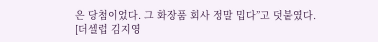은 당첨이었다. 그 화장품 회사 정말 밉다”고 덧붙였다.
[더셀럽 김지영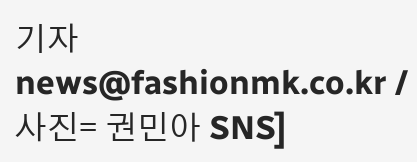기자 news@fashionmk.co.kr / 사진= 권민아 SNS]